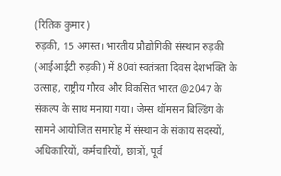(रितिक कुमार)
रुड़की, 15 अगस्त। भारतीय प्रौद्योगिकी संस्थान रुड़की (आईआईटी रुड़की) में 80वां स्वतंत्रता दिवस देशभक्ति के उत्साह, राष्ट्रीय गौरव और विकसित भारत @2047 के संकल्प के साथ मनाया गया। जेम्स थॉमसन बिल्डिंग के सामने आयोजित समारोह में संस्थान के संकाय सदस्यों, अधिकारियों, कर्मचारियों, छात्रों, पूर्व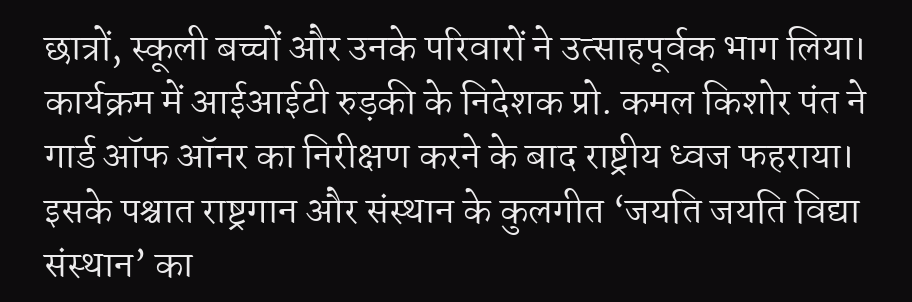छात्रों, स्कूली बच्चों और उनके परिवारों ने उत्साहपूर्वक भाग लिया।
कार्यक्रम में आईआईटी रुड़की के निदेशक प्रो. कमल किशोर पंत ने गार्ड ऑफ ऑनर का निरीक्षण करने के बाद राष्ट्रीय ध्वज फहराया। इसके पश्चात राष्ट्रगान और संस्थान के कुलगीत ‘जयति जयति विद्या संस्थान’ का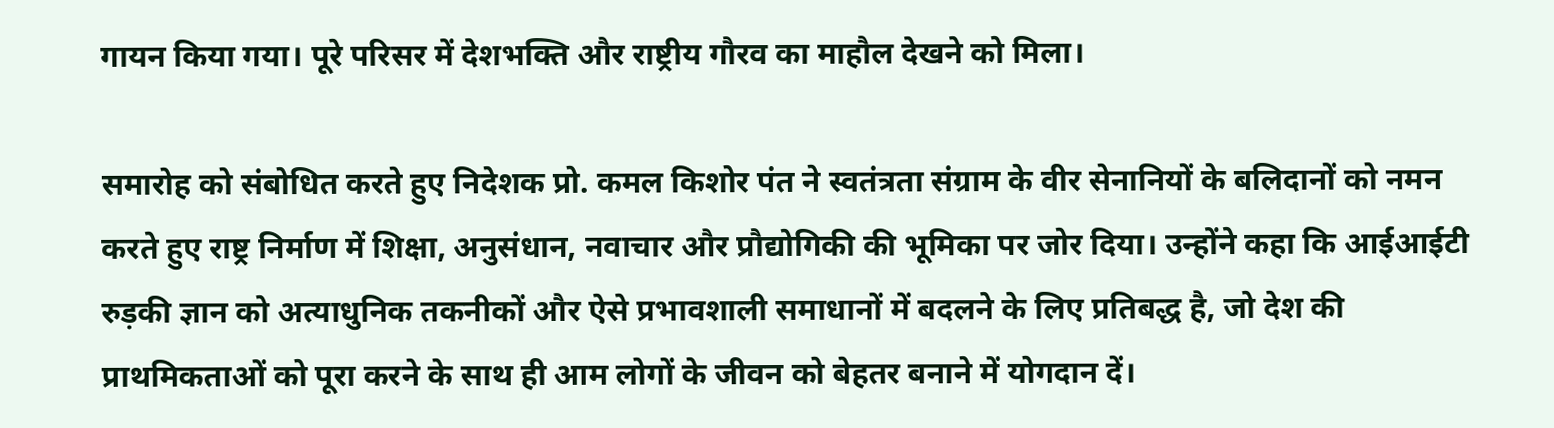गायन किया गया। पूरे परिसर में देशभक्ति और राष्ट्रीय गौरव का माहौल देखने को मिला।

समारोह को संबोधित करते हुए निदेशक प्रो. कमल किशोर पंत ने स्वतंत्रता संग्राम के वीर सेनानियों के बलिदानों को नमन करते हुए राष्ट्र निर्माण में शिक्षा, अनुसंधान, नवाचार और प्रौद्योगिकी की भूमिका पर जोर दिया। उन्होंने कहा कि आईआईटी रुड़की ज्ञान को अत्याधुनिक तकनीकों और ऐसे प्रभावशाली समाधानों में बदलने के लिए प्रतिबद्ध है, जो देश की प्राथमिकताओं को पूरा करने के साथ ही आम लोगों के जीवन को बेहतर बनाने में योगदान दें।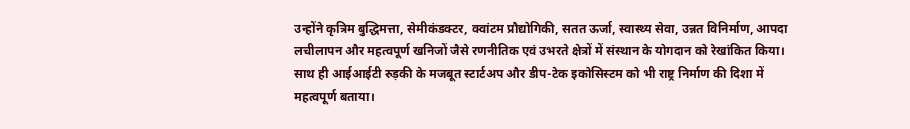उन्होंने कृत्रिम बुद्धिमत्ता, सेमीकंडक्टर, क्वांटम प्रौद्योगिकी, सतत ऊर्जा, स्वास्थ्य सेवा, उन्नत विनिर्माण, आपदा लचीलापन और महत्वपूर्ण खनिजों जैसे रणनीतिक एवं उभरते क्षेत्रों में संस्थान के योगदान को रेखांकित किया। साथ ही आईआईटी रुड़की के मजबूत स्टार्टअप और डीप-टेक इकोसिस्टम को भी राष्ट्र निर्माण की दिशा में महत्वपूर्ण बताया।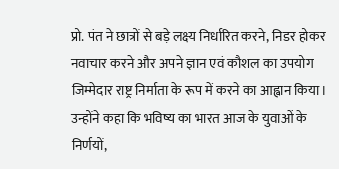प्रो. पंत ने छात्रों से बड़े लक्ष्य निर्धारित करने, निडर होकर नवाचार करने और अपने ज्ञान एवं कौशल का उपयोग जिम्मेदार राष्ट्र निर्माता के रूप में करने का आह्वान किया। उन्होंने कहा कि भविष्य का भारत आज के युवाओं के निर्णयों,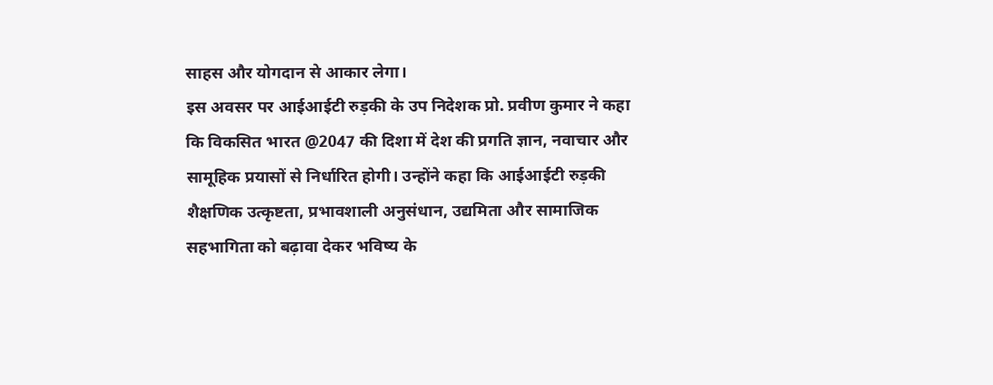साहस और योगदान से आकार लेगा।
इस अवसर पर आईआईटी रुड़की के उप निदेशक प्रो. प्रवीण कुमार ने कहा कि विकसित भारत @2047 की दिशा में देश की प्रगति ज्ञान, नवाचार और सामूहिक प्रयासों से निर्धारित होगी। उन्होंने कहा कि आईआईटी रुड़की शैक्षणिक उत्कृष्टता, प्रभावशाली अनुसंधान, उद्यमिता और सामाजिक सहभागिता को बढ़ावा देकर भविष्य के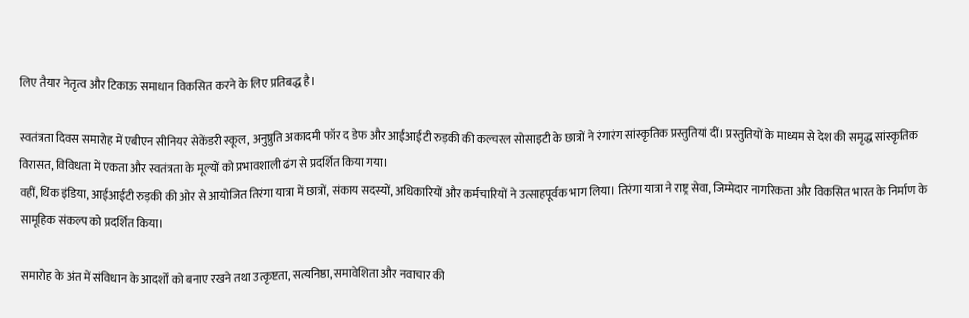लिए तैयार नेतृत्व और टिकाऊ समाधान विकसित करने के लिए प्रतिबद्ध है।

स्वतंत्रता दिवस समारोह में एबीएन सीनियर सेकेंडरी स्कूल, अनुष्रुति अकादमी फॉर द डेफ और आईआईटी रुड़की की कल्चरल सोसाइटी के छात्रों ने रंगारंग सांस्कृतिक प्रस्तुतियां दीं। प्रस्तुतियों के माध्यम से देश की समृद्ध सांस्कृतिक विरासत, विविधता में एकता और स्वतंत्रता के मूल्यों को प्रभावशाली ढंग से प्रदर्शित किया गया।
वहीं, थिंक इंडिया, आईआईटी रुड़की की ओर से आयोजित तिरंगा यात्रा में छात्रों, संकाय सदस्यों, अधिकारियों और कर्मचारियों ने उत्साहपूर्वक भाग लिया। तिरंगा यात्रा ने राष्ट्र सेवा, जिम्मेदार नागरिकता और विकसित भारत के निर्माण के सामूहिक संकल्प को प्रदर्शित किया।

समारोह के अंत में संविधान के आदर्शों को बनाए रखने तथा उत्कृष्टता, सत्यनिष्ठा, समावेशिता और नवाचार की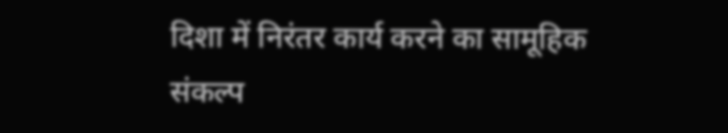दिशा में निरंतर कार्य करने का सामूहिक संकल्प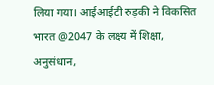लिया गया। आईआईटी रुड़की ने विकसित भारत @2047 के लक्ष्य में शिक्षा, अनुसंधान,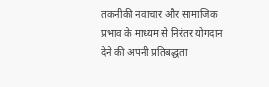तकनीकी नवाचार और सामाजिक प्रभाव के माध्यम से निरंतर योगदान देने की अपनी प्रतिबद्धता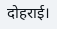दोहराई।